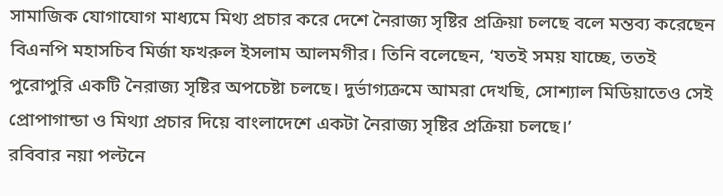সামাজিক যোগাযোগ মাধ্যমে মিথ্য প্রচার করে দেশে নৈরাজ্য সৃষ্টির প্রক্রিয়া চলছে বলে মন্তব্য করেছেন বিএনপি মহাসচিব মির্জা ফখরুল ইসলাম আলমগীর। তিনি বলেছেন, ‘যতই সময় যাচ্ছে, ততই পুরোপুরি একটি নৈরাজ্য সৃষ্টির অপচেষ্টা চলছে। দুর্ভাগ্যক্রমে আমরা দেখছি, সোশ্যাল মিডিয়াতেও সেই প্রোপাগান্ডা ও মিথ্যা প্রচার দিয়ে বাংলাদেশে একটা নৈরাজ্য সৃষ্টির প্রক্রিয়া চলছে।’
রবিবার নয়া পল্টনে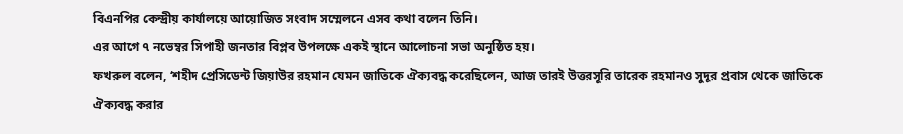বিএনপির কেন্দ্রীয় কার্যালয়ে আয়োজিত সংবাদ সম্মেলনে এসব কথা বলেন তিনি।
এর আগে ৭ নভেম্বর সিপাহী জনতার বিপ্লব উপলক্ষে একই স্থানে আলোচনা সভা অনুষ্ঠিত হয়।
ফখরুল বলেন, ‘শহীদ প্রেসিডেন্ট জিয়াউর রহমান যেমন জাতিকে ঐক্যবদ্ধ করেছিলেন, আজ তারই উত্তরসূরি তারেক রহমানও সুদূর প্রবাস থেকে জাতিকে ঐক্যবদ্ধ করার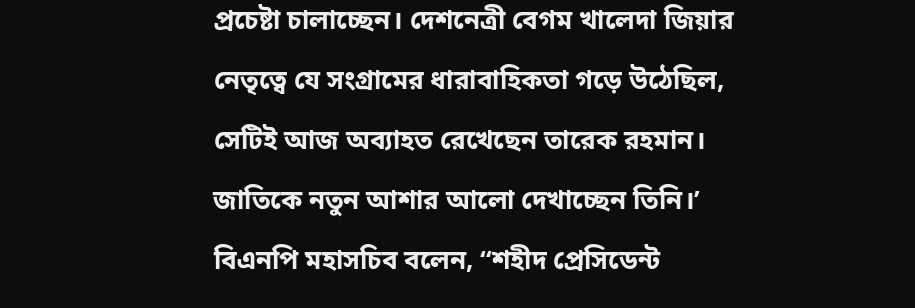প্রচেষ্টা চালাচ্ছেন। দেশনেত্রী বেগম খালেদা জিয়ার নেতৃত্বে যে সংগ্রামের ধারাবাহিকতা গড়ে উঠেছিল, সেটিই আজ অব্যাহত রেখেছেন তারেক রহমান। জাতিকে নতুন আশার আলো দেখাচ্ছেন তিনি।’
বিএনপি মহাসচিব বলেন, “শহীদ প্রেসিডেন্ট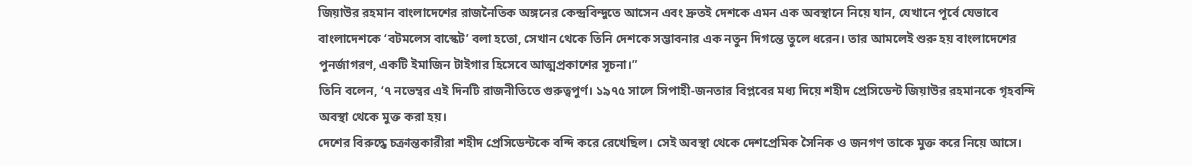জিয়াউর রহমান বাংলাদেশের রাজনৈতিক অঙ্গনের কেন্দ্রবিন্দুতে আসেন এবং দ্রুতই দেশকে এমন এক অবস্থানে নিয়ে যান, যেখানে পূর্বে যেভাবে বাংলাদেশকে ‘বটমলেস বাস্কেট’ বলা হতো, সেখান থেকে তিনি দেশকে সম্ভাবনার এক নতুন দিগন্তে তুলে ধরেন। তার আমলেই শুরু হয় বাংলাদেশের পুনর্জাগরণ, একটি ইমাজিন টাইগার হিসেবে আত্মপ্রকাশের সূচনা।”
তিনি বলেন, ‘৭ নভেম্বর এই দিনটি রাজনীতিতে গুরুত্বপুর্ণ। ১৯৭৫ সালে সিপাহী-জনতার বিপ্লবের মধ্য দিয়ে শহীদ প্রেসিডেন্ট জিয়াউর রহমানকে গৃহবন্দি অবস্থা থেকে মুক্ত করা হয়।
দেশের বিরুদ্ধে চক্রান্তকারীরা শহীদ প্রেসিডেন্টকে বন্দি করে রেখেছিল। সেই অবস্থা থেকে দেশপ্রেমিক সৈনিক ও জনগণ তাকে মুক্ত করে নিয়ে আসে।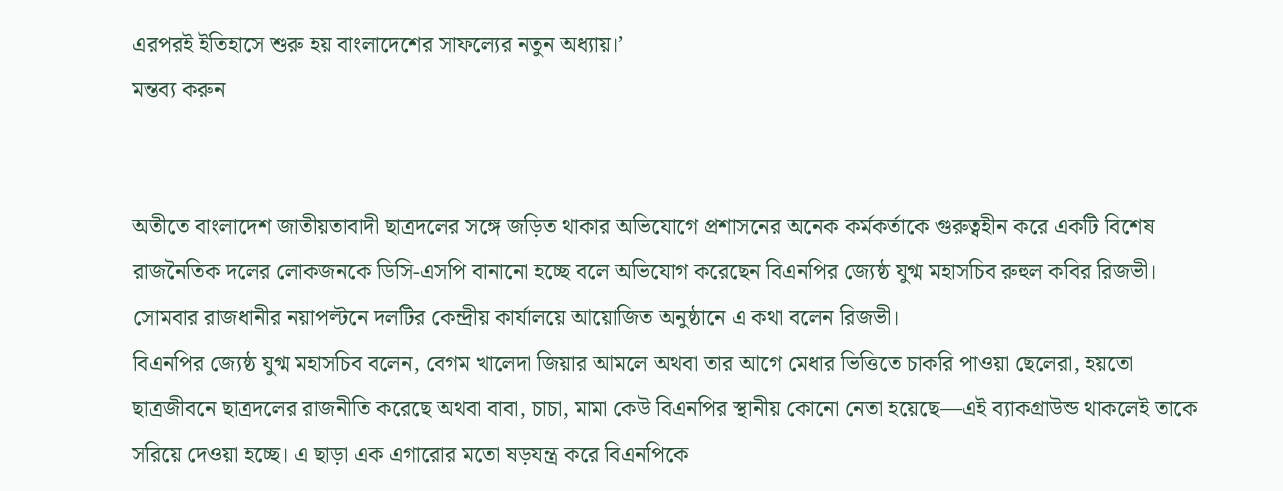এরপরই ইতিহাসে শুরু হয় বাংলাদেশের সাফল্যের নতুন অধ্যায়।’
মন্তব্য করুন


অতীতে বাংলাদেশ জাতীয়তাবাদী ছাত্রদলের সঙ্গে জড়িত থাকার অভিযোগে প্রশাসনের অনেক কর্মকর্তাকে গুরুত্বহীন করে একটি বিশেষ রাজনৈতিক দলের লোকজনকে ডিসি-এসপি বানানো হচ্ছে বলে অভিযোগ করেছেন বিএনপির জ্যেষ্ঠ যুগ্ম মহাসচিব রুহুল কবির রিজভী।
সোমবার রাজধানীর নয়াপল্টনে দলটির কেন্দ্রীয় কার্যালয়ে আয়োজিত অনুষ্ঠানে এ কথা বলেন রিজভী।
বিএনপির জ্যেষ্ঠ যুগ্ম মহাসচিব বলেন, বেগম খালেদা জিয়ার আমলে অথবা তার আগে মেধার ভিত্তিতে চাকরি পাওয়া ছেলেরা, হয়তো ছাত্রজীবনে ছাত্রদলের রাজনীতি করেছে অথবা বাবা, চাচা, মামা কেউ বিএনপির স্থানীয় কোনো নেতা হয়েছে—এই ব্যাকগ্রাউন্ড থাকলেই তাকে সরিয়ে দেওয়া হচ্ছে। এ ছাড়া এক এগারোর মতো ষড়যন্ত্র করে বিএনপিকে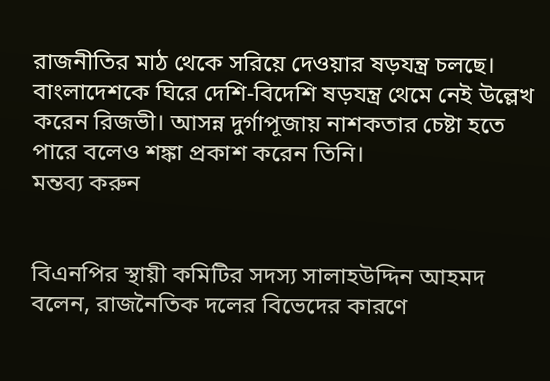রাজনীতির মাঠ থেকে সরিয়ে দেওয়ার ষড়যন্ত্র চলছে।
বাংলাদেশকে ঘিরে দেশি-বিদেশি ষড়যন্ত্র থেমে নেই উল্লেখ করেন রিজভী। আসন্ন দুর্গাপূজায় নাশকতার চেষ্টা হতে পারে বলেও শঙ্কা প্রকাশ করেন তিনি।
মন্তব্য করুন


বিএনপির স্থায়ী কমিটির সদস্য সালাহউদ্দিন আহমদ বলেন, রাজনৈতিক দলের বিভেদের কারণে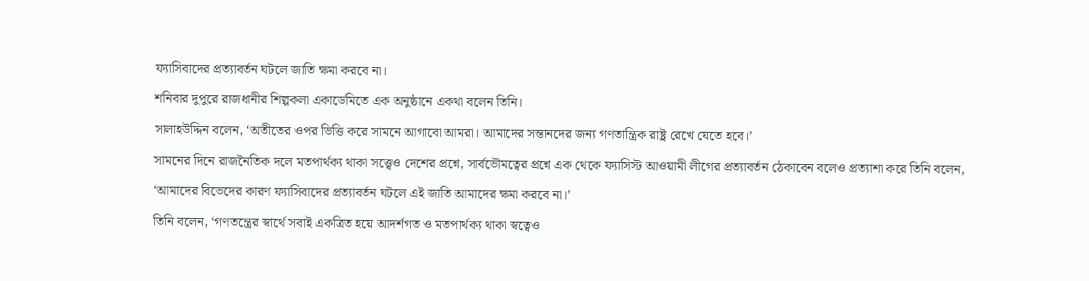ফ্যাসিবাদের প্রত্যাবর্তন ঘটলে জাতি ক্ষমা করবে না।
শনিবার দুপুরে রাজধানীর শিল্পকলা একাডেমিতে এক অনুষ্ঠানে একথা বলেন তিনি।
সালাহউদ্দিন বলেন, ‘অতীতের ওপর ভিত্তি করে সামনে আগাবো আমরা। আমাদের সন্তানদের জন্য গণতান্ত্রিক রাষ্ট্র রেখে যেতে হবে।’
সামনের দিনে রাজনৈতিক দলে মতপার্থক্য থাকা সত্ত্বেও দেশের প্রশ্নে, সার্বভৌমত্বের প্রশ্নে এক থেকে ফ্যাসিস্ট আওয়ামী লীগের প্রত্যাবর্তন ঠেকাবেন বলেও প্রত্যাশা করে তিনি বলেন, ‘আমাদের বিভেদের কারণ ফ্যাসিবাদের প্রত্যাবর্তন ঘটলে এই জাতি আমাদের ক্ষমা করবে না।’
তিনি বলেন, ‘গণতন্ত্রের স্বার্থে সবাই একত্রিত হয়ে আদর্শগত ও মতপার্থক্য থাকা স্বত্বেও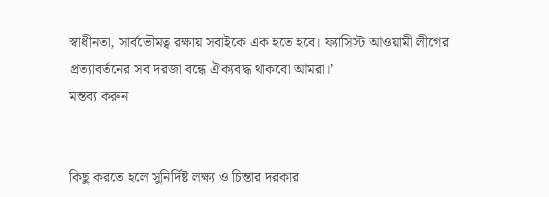স্বাধীনতা, সার্বভৌমত্ব রক্ষায় সবাইকে এক হতে হবে। ফ্যাসিস্ট আওয়ামী লীগের প্রত্যাবর্তনের সব দরজা বন্ধে ঐক্যবদ্ধ থাকবো আমরা।’
মন্তব্য করুন


কিছু করতে হলে সুনির্দিষ্ট লক্ষ্য ও চিন্তার দরকার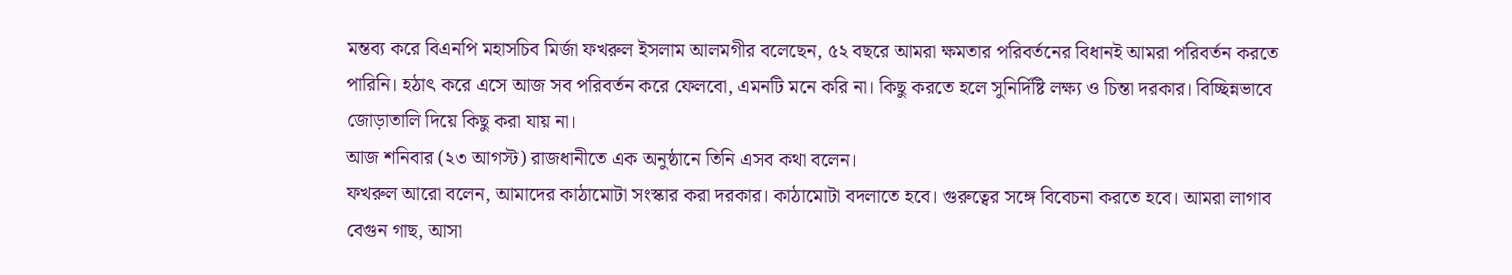মন্তব্য করে বিএনপি মহাসচিব মির্জা ফখরুল ইসলাম আলমগীর বলেছেন, ৫২ বছরে আমরা ক্ষমতার পরিবর্তনের বিধানই আমরা পরিবর্তন করতে পারিনি। হঠাৎ করে এসে আজ সব পরিবর্তন করে ফেলবো, এমনটি মনে করি না। কিছু করতে হলে সুনির্দিষ্টি লক্ষ্য ও চিন্তা দরকার। বিচ্ছিন্নভাবে জোড়াতালি দিয়ে কিছু করা যায় না।
আজ শনিবার (২৩ আগস্ট) রাজধানীতে এক অনুষ্ঠানে তিনি এসব কথা বলেন।
ফখরুল আরো বলেন, আমাদের কাঠামোটা সংস্কার করা দরকার। কাঠামোটা বদলাতে হবে। গুরুত্বের সঙ্গে বিবেচনা করতে হবে। আমরা লাগাব বেগুন গাছ, আসা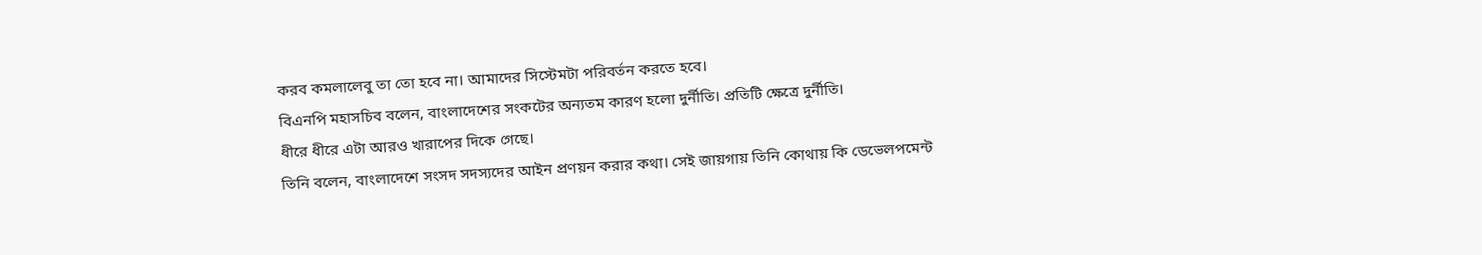করব কমলালেবু তা তো হবে না। আমাদের সিস্টেমটা পরিবর্তন করতে হবে।
বিএনপি মহাসচিব বলেন, বাংলাদেশের সংকটের অন্যতম কারণ হলো দুর্নীতি। প্রতিটি ক্ষেত্রে দুর্নীতি।
ধীরে ধীরে এটা আরও খারাপের দিকে গেছে।
তিনি বলেন, বাংলাদেশে সংসদ সদস্যদের আইন প্রণয়ন করার কথা। সেই জায়গায় তিনি কোথায় কি ডেভেলপমেন্ট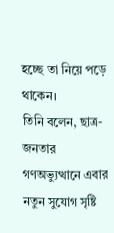হচ্ছে তা নিয়ে পড়ে থাকেন।
তিনি বলেন, ছাত্র-জনতার গণঅভ্যুত্থানে এবার নতুন সুযোগ সৃষ্টি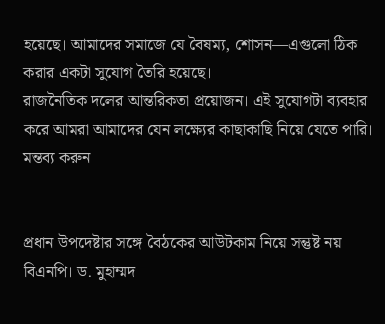হয়েছে। আমাদের সমাজে যে বৈষম্য, শোসন—এগুলো ঠিক করার একটা সুযোগ তৈরি হয়েছে।
রাজনৈতিক দলের আন্তরিকতা প্রয়োজন। এই সুযোগটা ব্যবহার করে আমরা আমাদের যেন লক্ষ্যের কাছাকাছি নিয়ে যেতে পারি।
মন্তব্য করুন


প্রধান উপদেষ্টার সঙ্গে বৈঠকের আউটকাম নিয়ে সন্তুষ্ট নয় বিএনপি। ড. মুহাম্মদ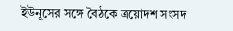ইউনূসের সঙ্গে বৈঠকে ত্রয়োদশ সংসদ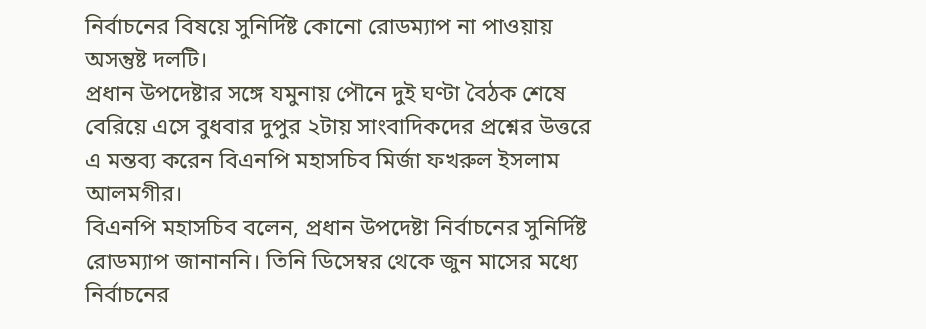নির্বাচনের বিষয়ে সুনির্দিষ্ট কোনো রোডম্যাপ না পাওয়ায় অসন্তুষ্ট দলটি।
প্রধান উপদেষ্টার সঙ্গে যমুনায় পৌনে দুই ঘণ্টা বৈঠক শেষে বেরিয়ে এসে বুধবার দুপুর ২টায় সাংবাদিকদের প্রশ্নের উত্তরে এ মন্তব্য করেন বিএনপি মহাসচিব মির্জা ফখরুল ইসলাম আলমগীর।
বিএনপি মহাসচিব বলেন, প্রধান উপদেষ্টা নির্বাচনের সুনির্দিষ্ট রোডম্যাপ জানাননি। তিনি ডিসেম্বর থেকে জুন মাসের মধ্যে নির্বাচনের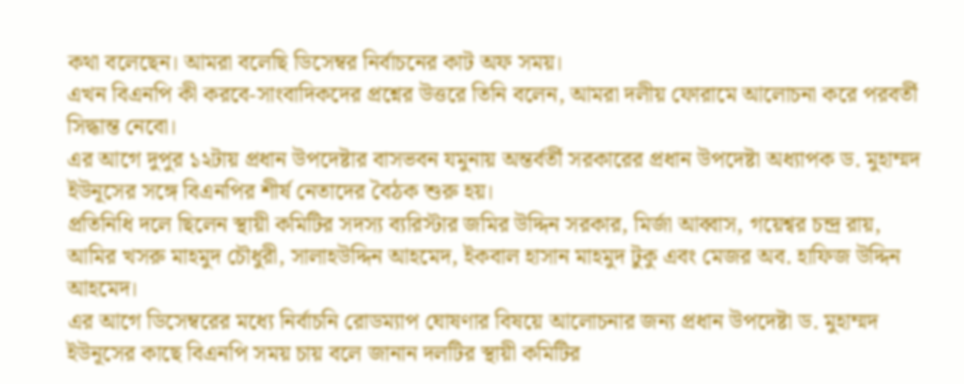কথা বলেছেন। আমরা বলেছি ডিসেম্বর নির্বাচনের কাট অফ সময়।
এখন বিএনপি কী করবে-সাংবাদিকদের প্রশ্নের উত্তরে তিনি বলেন, আমরা দলীয় ফোরামে আলোচনা করে পরবর্তী সিদ্ধান্ত নেবো।
এর আগে দুপুর ১২টায় প্রধান উপদেষ্টার বাসভবন যমুনায় অন্তর্বর্তী সরকারের প্রধান উপদেষ্টা অধ্যাপক ড. মুহাম্মদ ইউনূসের সঙ্গে বিএনপির শীর্ষ নেতাদের বৈঠক শুরু হয়।
প্রতিনিধি দলে ছিলেন স্থায়ী কমিটির সদস্য ব্যরিস্টার জমির উদ্দিন সরকার, মির্জা আব্বাস, গয়েশ্বর চন্দ্র রায়, আমির খসরু মাহমুদ চৌধুরী, সালাহউদ্দিন আহমেদ, ইকবাল হাসান মাহমুদ টুকু এবং মেজর অব. হাফিজ উদ্দিন আহমেদ।
এর আগে ডিসেম্বরের মধ্যে নির্বাচনি রোডম্যাপ ঘোষণার বিষয়ে আলোচনার জন্য প্রধান উপদেষ্টা ড. মুহাম্মদ ইউনূসের কাছে বিএনপি সময় চায় বলে জানান দলটির স্থায়ী কমিটির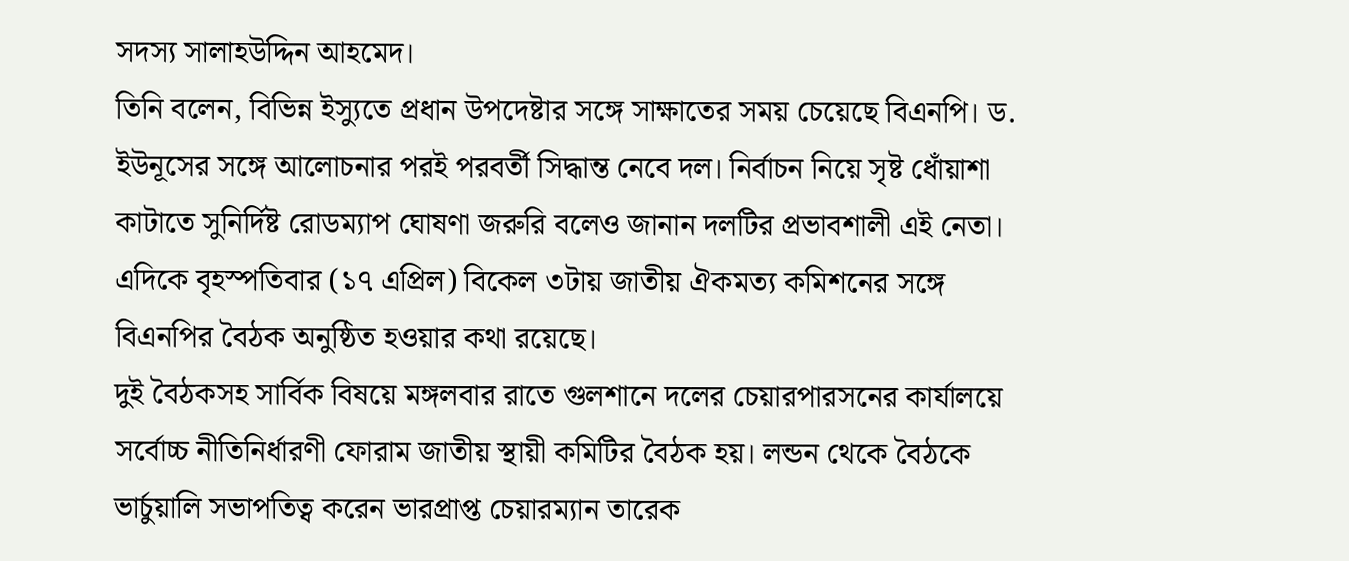সদস্য সালাহউদ্দিন আহমেদ।
তিনি বলেন, বিভিন্ন ইস্যুতে প্রধান উপদেষ্টার সঙ্গে সাক্ষাতের সময় চেয়েছে বিএনপি। ড. ইউনূসের সঙ্গে আলোচনার পরই পরবর্তী সিদ্ধান্ত নেবে দল। নির্বাচন নিয়ে সৃষ্ট ধোঁয়াশা কাটাতে সুনির্দিষ্ট রোডম্যাপ ঘোষণা জরুরি বলেও জানান দলটির প্রভাবশালী এই নেতা।
এদিকে বৃহস্পতিবার (১৭ এপ্রিল) বিকেল ৩টায় জাতীয় ঐকমত্য কমিশনের সঙ্গে বিএনপির বৈঠক অনুষ্ঠিত হওয়ার কথা রয়েছে।
দুই বৈঠকসহ সার্বিক বিষয়ে মঙ্গলবার রাতে গুলশানে দলের চেয়ারপারসনের কার্যালয়ে সর্বোচ্চ নীতিনির্ধারণী ফোরাম জাতীয় স্থায়ী কমিটির বৈঠক হয়। লন্ডন থেকে বৈঠকে ভার্চুয়ালি সভাপতিত্ব করেন ভারপ্রাপ্ত চেয়ারম্যান তারেক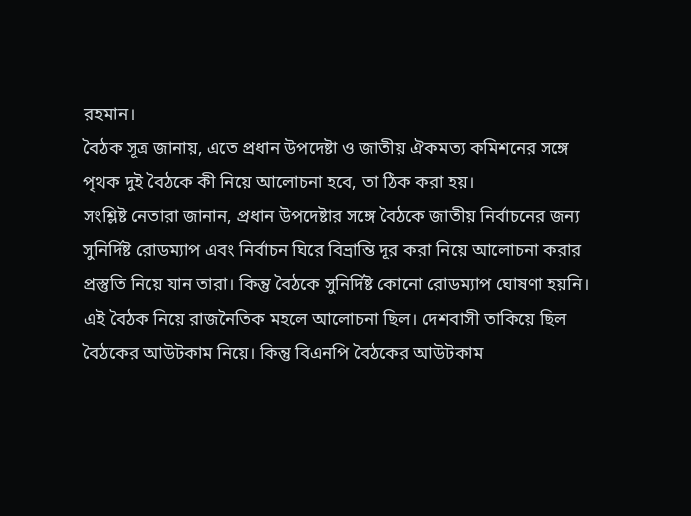রহমান।
বৈঠক সূত্র জানায়, এতে প্রধান উপদেষ্টা ও জাতীয় ঐকমত্য কমিশনের সঙ্গে পৃথক দুই বৈঠকে কী নিয়ে আলোচনা হবে, তা ঠিক করা হয়।
সংশ্লিষ্ট নেতারা জানান, প্রধান উপদেষ্টার সঙ্গে বৈঠকে জাতীয় নির্বাচনের জন্য সুনির্দিষ্ট রোডম্যাপ এবং নির্বাচন ঘিরে বিভ্রান্তি দূর করা নিয়ে আলোচনা করার প্রস্তুতি নিয়ে যান তারা। কিন্তু বৈঠকে সুনির্দিষ্ট কোনো রোডম্যাপ ঘোষণা হয়নি।
এই বৈঠক নিয়ে রাজনৈতিক মহলে আলোচনা ছিল। দেশবাসী তাকিয়ে ছিল বৈঠকের আউটকাম নিয়ে। কিন্তু বিএনপি বৈঠকের আউটকাম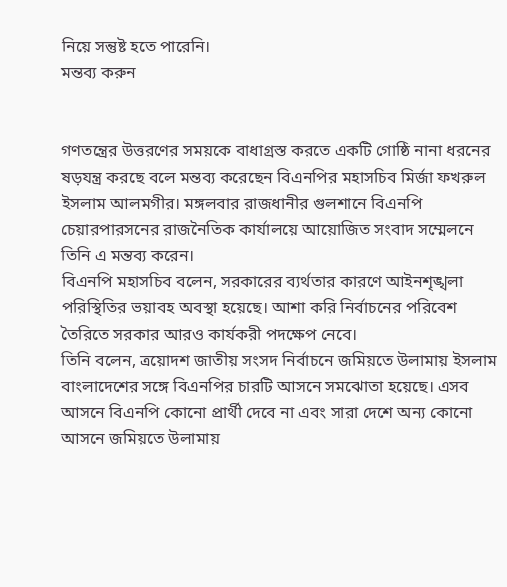নিয়ে সন্তুষ্ট হতে পারেনি।
মন্তব্য করুন


গণতন্ত্রের উত্তরণের সময়কে বাধাগ্রস্ত করতে একটি গোষ্ঠি নানা ধরনের ষড়যন্ত্র করছে বলে মন্তব্য করেছেন বিএনপির মহাসচিব মির্জা ফখরুল ইসলাম আলমগীর। মঙ্গলবার রাজধানীর গুলশানে বিএনপি চেয়ারপারসনের রাজনৈতিক কার্যালয়ে আয়োজিত সংবাদ সম্মেলনে তিনি এ মন্তব্য করেন।
বিএনপি মহাসচিব বলেন, সরকারের ব্যর্থতার কারণে আইনশৃঙ্খলা পরিস্থিতির ভয়াবহ অবস্থা হয়েছে। আশা করি নির্বাচনের পরিবেশ তৈরিতে সরকার আরও কার্যকরী পদক্ষেপ নেবে।
তিনি বলেন, ত্রয়োদশ জাতীয় সংসদ নির্বাচনে জমিয়তে উলামায় ইসলাম বাংলাদেশের সঙ্গে বিএনপির চারটি আসনে সমঝোতা হয়েছে। এসব আসনে বিএনপি কোনো প্রার্থী দেবে না এবং সারা দেশে অন্য কোনো আসনে জমিয়তে উলামায়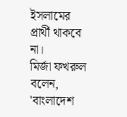ইসলামের প্রার্থী থাকবে না।
মির্জা ফখরুল বলেন, 'বাংলাদেশ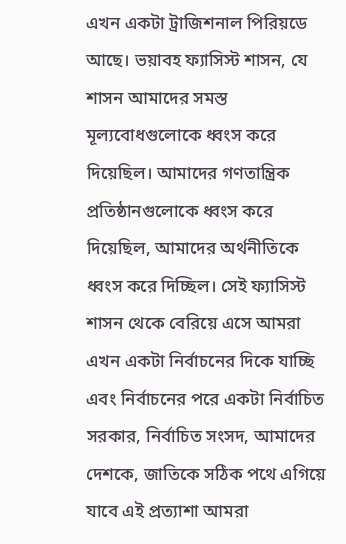এখন একটা ট্রাজিশনাল পিরিয়ডে আছে। ভয়াবহ ফ্যাসিস্ট শাসন, যে শাসন আমাদের সমস্ত মূল্যবোধগুলোকে ধ্বংস করে দিয়েছিল। আমাদের গণতান্ত্রিক প্রতিষ্ঠানগুলোকে ধ্বংস করে দিয়েছিল, আমাদের অর্থনীতিকে ধ্বংস করে দিচ্ছিল। সেই ফ্যাসিস্ট শাসন থেকে বেরিয়ে এসে আমরা এখন একটা নির্বাচনের দিকে যাচ্ছি এবং নির্বাচনের পরে একটা নির্বাচিত সরকার, নির্বাচিত সংসদ, আমাদের দেশকে, জাতিকে সঠিক পথে এগিয়ে যাবে এই প্রত্যাশা আমরা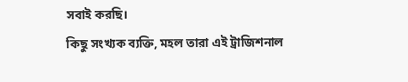সবাই করছি।
কিছু সংখ্যক ব্যক্তি, মহল তারা এই ট্রাজিশনাল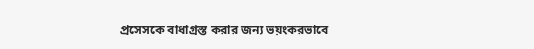প্রসেসকে বাধাগ্রস্ত করার জন্য ভয়ংকরভাবে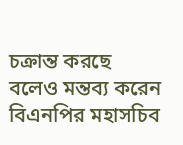চক্রান্ত করছে বলেও মন্তব্য করেন বিএনপির মহাসচিব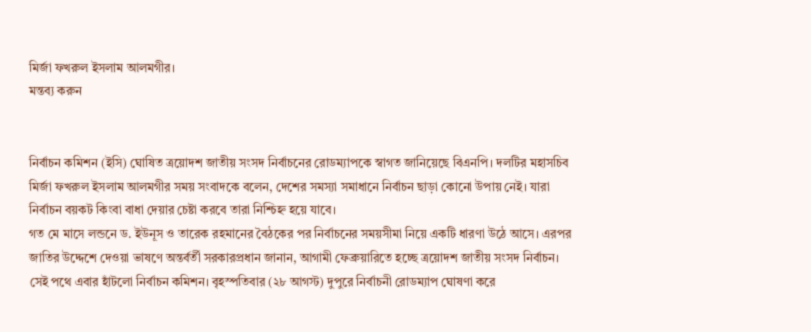মির্জা ফখরুল ইসলাম আলমগীর।
মন্তব্য করুন


নির্বাচন কমিশন (ইসি) ঘোষিত ত্রয়োদশ জাতীয় সংসদ নির্বাচনের রোডম্যাপকে স্বাগত জানিয়েছে বিএনপি। দলটির মহাসচিব মির্জা ফখরুল ইসলাম আলমগীর সময় সংবাদকে বলেন, দেশের সমস্যা সমাধানে নির্বাচন ছাড়া কোনো উপায় নেই। যারা নির্বাচন বয়কট কিংবা বাধা দেয়ার চেষ্টা করবে তারা নিশ্চিহ্ন হয়ে যাবে।
গত মে মাসে লন্ডনে ড. ইউনূস ও তারেক রহমানের বৈঠকের পর নির্বাচনের সময়সীমা নিয়ে একটি ধারণা উঠে আসে। এরপর জাতির উদ্দেশে দেওয়া ভাষণে অন্তর্বর্তী সরকারপ্রধান জানান, আগামী ফেব্রুয়ারিতে হচ্ছে ত্রয়োদশ জাতীয় সংসদ নির্বাচন।
সেই পথে এবার হাঁটলো নির্বাচন কমিশন। বৃহস্পতিবার (২৮ আগস্ট) দুপুরে নির্বাচনী রোডম্যাপ ঘোষণা করে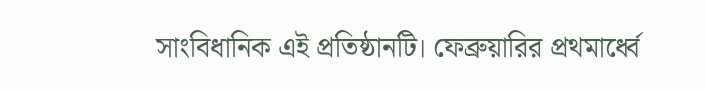সাংবিধানিক এই প্রতিষ্ঠানটি। ফেব্রুয়ারির প্রথমার্ধ্বে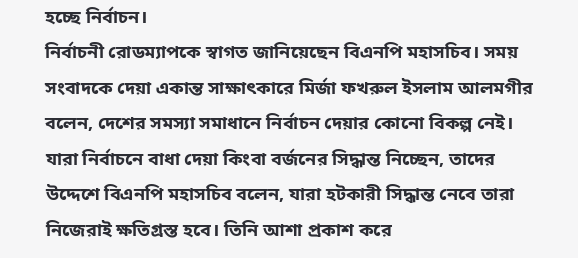হচ্ছে নির্বাচন।
নির্বাচনী রোডম্যাপকে স্বাগত জানিয়েছেন বিএনপি মহাসচিব। সময় সংবাদকে দেয়া একান্ত সাক্ষাৎকারে মির্জা ফখরুল ইসলাম আলমগীর বলেন, দেশের সমস্যা সমাধানে নির্বাচন দেয়ার কোনো বিকল্প নেই।
যারা নির্বাচনে বাধা দেয়া কিংবা বর্জনের সিদ্ধান্ত নিচ্ছেন, তাদের উদ্দেশে বিএনপি মহাসচিব বলেন, যারা হটকারী সিদ্ধান্ত নেবে তারা নিজেরাই ক্ষতিগ্রস্ত হবে। তিনি আশা প্রকাশ করে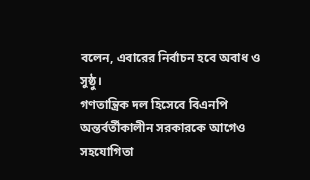বলেন, এবারের নির্বাচন হবে অবাধ ও সুষ্ঠু।
গণতান্ত্রিক দল হিসেবে বিএনপি অন্তর্বর্তীকালীন সরকারকে আগেও সহযোগিতা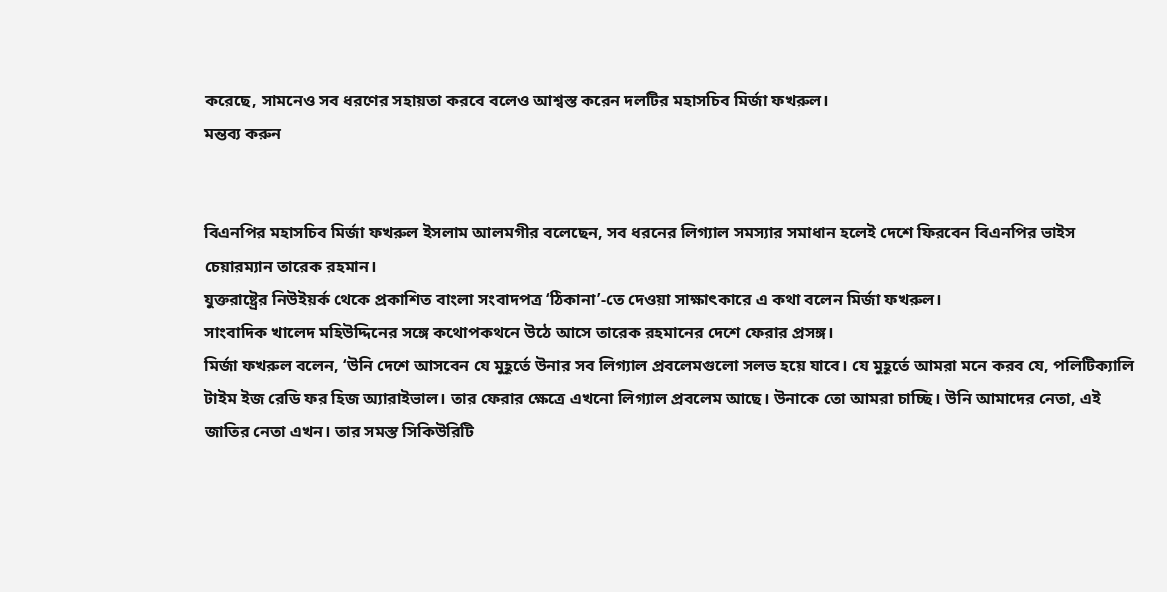করেছে, সামনেও সব ধরণের সহায়তা করবে বলেও আশ্বস্ত করেন দলটির মহাসচিব মির্জা ফখরুল।
মন্তব্য করুন


বিএনপির মহাসচিব মির্জা ফখরুল ইসলাম আলমগীর বলেছেন, সব ধরনের লিগ্যাল সমস্যার সমাধান হলেই দেশে ফিরবেন বিএনপির ভাইস চেয়ারম্যান তারেক রহমান।
যুক্তরাষ্ট্রের নিউইয়র্ক থেকে প্রকাশিত বাংলা সংবাদপত্র ‘ঠিকানা’-তে দেওয়া সাক্ষাৎকারে এ কথা বলেন মির্জা ফখরুল।
সাংবাদিক খালেদ মহিউদ্দিনের সঙ্গে কথোপকথনে উঠে আসে তারেক রহমানের দেশে ফেরার প্রসঙ্গ।
মির্জা ফখরুল বলেন, ‘উনি দেশে আসবেন যে মুহূর্তে উনার সব লিগ্যাল প্রবলেমগুলো সলভ হয়ে যাবে। যে মুহূর্তে আমরা মনে করব যে, পলিটিক্যালি টাইম ইজ রেডি ফর হিজ অ্যারাইভাল। তার ফেরার ক্ষেত্রে এখনো লিগ্যাল প্রবলেম আছে। উনাকে তো আমরা চাচ্ছি। উনি আমাদের নেতা, এই জাতির নেতা এখন। তার সমস্ত সিকিউরিটি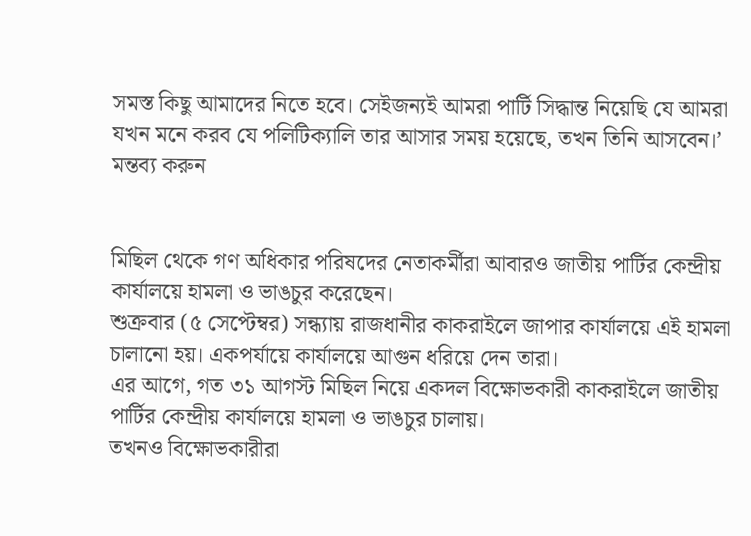সমস্ত কিছু আমাদের নিতে হবে। সেইজন্যই আমরা পার্টি সিদ্ধান্ত নিয়েছি যে আমরা যখন মনে করব যে পলিটিক্যালি তার আসার সময় হয়েছে, তখন তিনি আসবেন।’
মন্তব্য করুন


মিছিল থেকে গণ অধিকার পরিষদের নেতাকর্মীরা আবারও জাতীয় পার্টির কেন্দ্রীয় কার্যালয়ে হামলা ও ভাঙচুর করেছেন।
শুক্রবার (৫ সেপ্টেম্বর) সন্ধ্যায় রাজধানীর কাকরাইলে জাপার কার্যালয়ে এই হামলা চালানো হয়। একপর্যায়ে কার্যালয়ে আগুন ধরিয়ে দেন তারা।
এর আগে, গত ৩১ আগস্ট মিছিল নিয়ে একদল বিক্ষোভকারী কাকরাইলে জাতীয় পার্টির কেন্দ্রীয় কার্যালয়ে হামলা ও ভাঙচুর চালায়।
তখনও বিক্ষোভকারীরা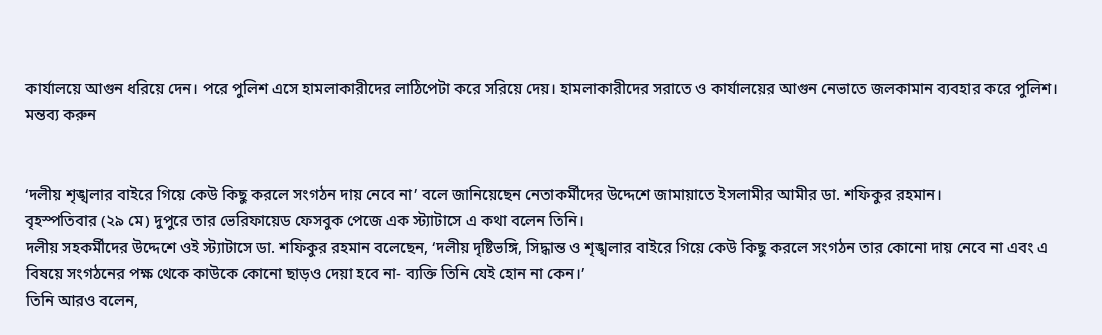কার্যালয়ে আগুন ধরিয়ে দেন। পরে পুলিশ এসে হামলাকারীদের লাঠিপেটা করে সরিয়ে দেয়। হামলাকারীদের সরাতে ও কার্যালয়ের আগুন নেভাতে জলকামান ব্যবহার করে পুলিশ।
মন্তব্য করুন


‘দলীয় শৃঙ্খলার বাইরে গিয়ে কেউ কিছু করলে সংগঠন দায় নেবে না’ বলে জানিয়েছেন নেতাকর্মীদের উদ্দেশে জামায়াতে ইসলামীর আমীর ডা. শফিকুর রহমান।
বৃহস্পতিবার (২৯ মে) দুপুরে তার ভেরিফায়েড ফেসবুক পেজে এক স্ট্যাটাসে এ কথা বলেন তিনি।
দলীয় সহকর্মীদের উদ্দেশে ওই স্ট্যাটাসে ডা. শফিকুর রহমান বলেছেন, ‘দলীয় দৃষ্টিভঙ্গি, সিদ্ধান্ত ও শৃঙ্খলার বাইরে গিয়ে কেউ কিছু করলে সংগঠন তার কোনো দায় নেবে না এবং এ বিষয়ে সংগঠনের পক্ষ থেকে কাউকে কোনো ছাড়ও দেয়া হবে না- ব্যক্তি তিনি যেই হোন না কেন।’
তিনি আরও বলেন,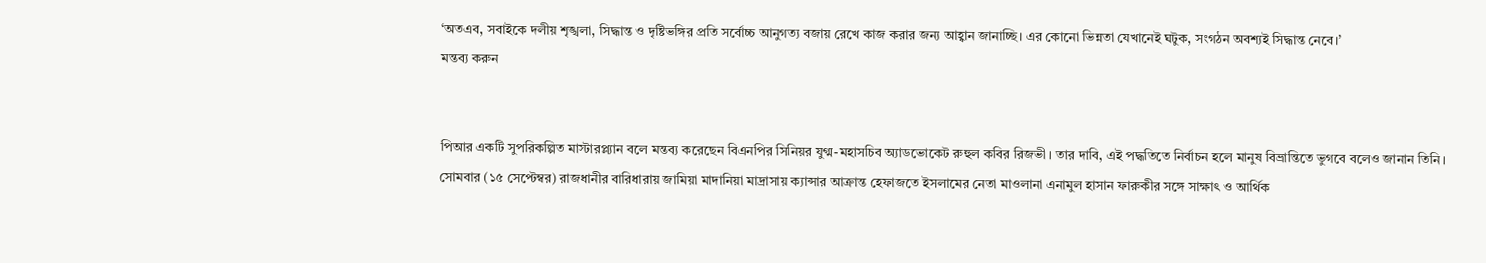‘অতএব, সবাইকে দলীয় শৃঙ্খলা, সিদ্ধান্ত ও দৃষ্টিভঙ্গির প্রতি সর্বোচ্চ আনুগত্য বজায় রেখে কাজ করার জন্য আহ্বান জানাচ্ছি। এর কোনো ভিন্নতা যেখানেই ঘটুক, সংগঠন অবশ্যই সিদ্ধান্ত নেবে।’
মন্তব্য করুন


পিআর একটি সুপরিকল্পিত মাস্টারপ্ল্যান বলে মন্তব্য করেছেন বিএনপির সিনিয়র যুগ্ম-মহাসচিব অ্যাডভোকেট রুহুল কবির রিজভী। তার দাবি, এই পদ্ধতিতে নির্বাচন হলে মানুষ বিভ্রান্তিতে ভুগবে বলেও জানান তিনি।
সোমবার (১৫ সেপ্টেম্বর) রাজধানীর বারিধারায় জামিয়া মাদানিয়া মাদ্রাসায় ক্যান্সার আক্রান্ত হেফাজতে ইসলামের নেতা মাওলানা এনামুল হাসান ফারুকীর সঙ্গে সাক্ষাৎ ও আর্থিক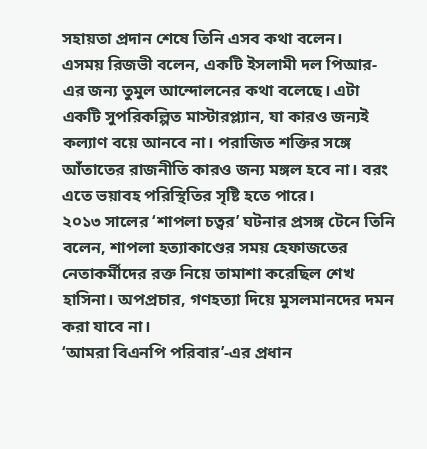সহায়তা প্রদান শেষে তিনি এসব কথা বলেন।
এসময় রিজভী বলেন, একটি ইসলামী দল পিআর-এর জন্য তুমুল আন্দোলনের কথা বলেছে। এটা একটি সুপরিকল্পিত মাস্টারপ্ল্যান, যা কারও জন্যই কল্যাণ বয়ে আনবে না। পরাজিত শক্তির সঙ্গে আঁতাতের রাজনীতি কারও জন্য মঙ্গল হবে না। বরং এতে ভয়াবহ পরিস্থিতির সৃষ্টি হতে পারে।
২০১৩ সালের ‘শাপলা চত্বর’ ঘটনার প্রসঙ্গ টেনে তিনি বলেন, শাপলা হত্যাকাণ্ডের সময় হেফাজতের নেতাকর্মীদের রক্ত নিয়ে তামাশা করেছিল শেখ হাসিনা। অপপ্রচার, গণহত্যা দিয়ে মুসলমানদের দমন করা যাবে না।
‘আমরা বিএনপি পরিবার’-এর প্রধান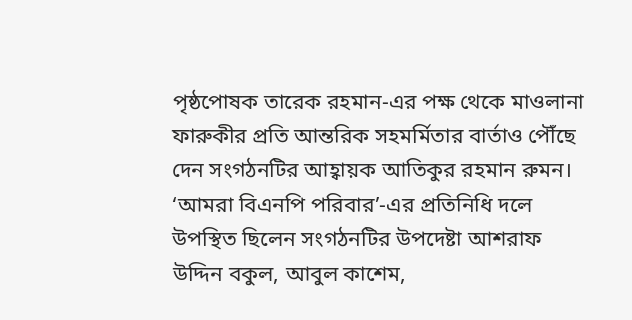পৃষ্ঠপোষক তারেক রহমান-এর পক্ষ থেকে মাওলানা ফারুকীর প্রতি আন্তরিক সহমর্মিতার বার্তাও পৌঁছে দেন সংগঠনটির আহ্বায়ক আতিকুর রহমান রুমন।
‘আমরা বিএনপি পরিবার’-এর প্রতিনিধি দলে উপস্থিত ছিলেন সংগঠনটির উপদেষ্টা আশরাফ উদ্দিন বকুল, আবুল কাশেম,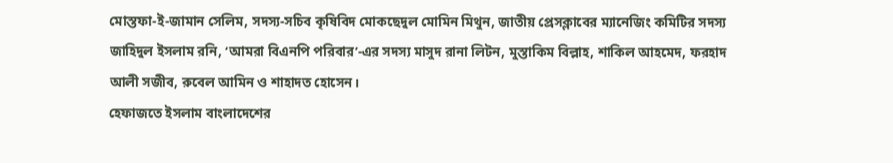মোস্তফা-ই-জামান সেলিম, সদস্য-সচিব কৃষিবিদ মোকছেদুল মোমিন মিথুন, জাতীয় প্রেসক্লাবের ম্যানেজিং কমিটির সদস্য জাহিদুল ইসলাম রনি, ‘আমরা বিএনপি পরিবার’-এর সদস্য মাসুদ রানা লিটন, মুস্তাকিম বিল্লাহ, শাকিল আহমেদ, ফরহাদ আলী সজীব, রুবেল আমিন ও শাহাদত হোসেন।
হেফাজতে ইসলাম বাংলাদেশের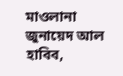মাওলানা জুনায়েদ আল হাবিব,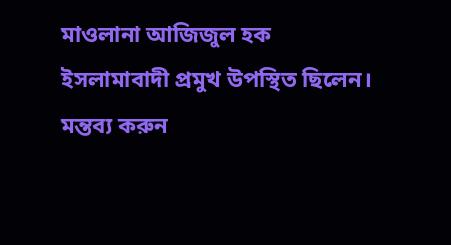মাওলানা আজিজুল হক ইসলামাবাদী প্রমুখ উপস্থিত ছিলেন।
মন্তব্য করুন